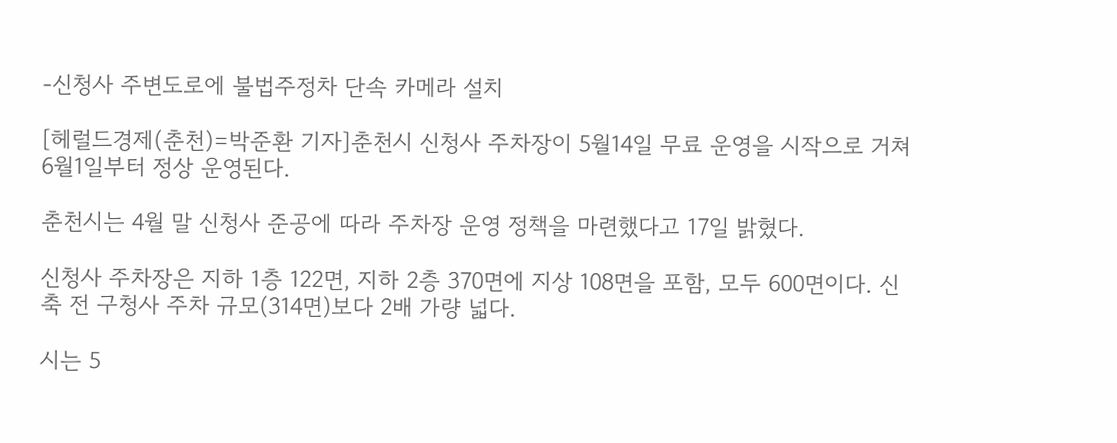-신청사 주변도로에 불법주정차 단속 카메라 설치

[헤럴드경제(춘천)=박준환 기자]춘천시 신청사 주차장이 5월14일 무료 운영을 시작으로 거쳐 6월1일부터 정상 운영된다.

춘천시는 4월 말 신청사 준공에 따라 주차장 운영 정책을 마련했다고 17일 밝혔다.

신청사 주차장은 지하 1층 122면, 지하 2층 370면에 지상 108면을 포함, 모두 600면이다. 신축 전 구청사 주차 규모(314면)보다 2배 가량 넓다.

시는 5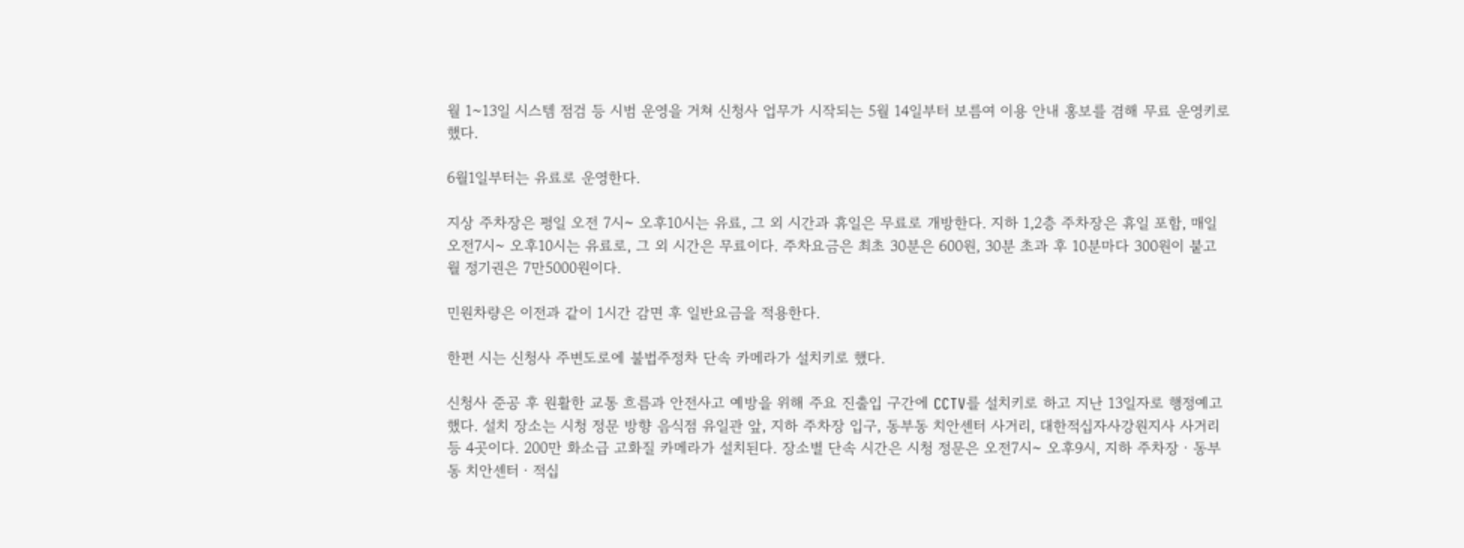월 1~13일 시스템 점검 등 시범 운영을 거쳐 신청사 업무가 시작되는 5월 14일부터 보름여 이용 안내 홍보를 겸해 무료 운영키로 했다.

6월1일부터는 유료로 운영한다.

지상 주차장은 평일 오전 7시~ 오후10시는 유료, 그 외 시간과 휴일은 무료로 개방한다. 지하 1,2층 주차장은 휴일 포함, 매일 오전7시~ 오후10시는 유료로, 그 외 시간은 무료이다. 주차요금은 최초 30분은 600원, 30분 초과 후 10분마다 300원이 붙고 월 정기권은 7만5000원이다.

민원차량은 이전과 같이 1시간 감면 후 일반요금을 적용한다.

한편 시는 신청사 주변도로에 불법주정차 단속 카메라가 설치키로 했다.

신청사 준공 후 원활한 교통 흐름과 안전사고 예방을 위해 주요 진출입 구간에 CCTV를 설치키로 하고 지난 13일자로 행정예고 했다. 설치 장소는 시청 정문 방향 음식점 유일관 앞, 지하 주차장 입구, 동부동 치안센터 사거리, 대한적십자사강원지사 사거리 등 4곳이다. 200만 화소급 고화질 카메라가 설치된다. 장소별 단속 시간은 시청 정문은 오전7시~ 오후9시, 지하 주차장ㆍ동부동 치안센터ㆍ적십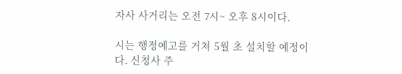자사 사거리는 오전 7시~ 오후 8시이다.

시는 행정예고를 거쳐 5월 초 설치할 예정이다. 신청사 주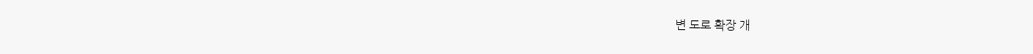변 도로 확장 개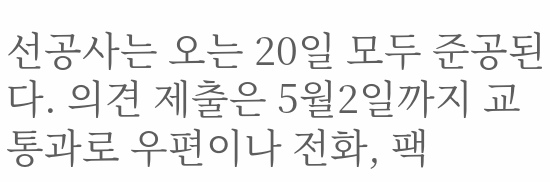선공사는 오는 20일 모두 준공된다. 의견 제출은 5월2일까지 교통과로 우편이나 전화, 팩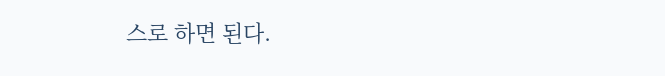스로 하면 된다.